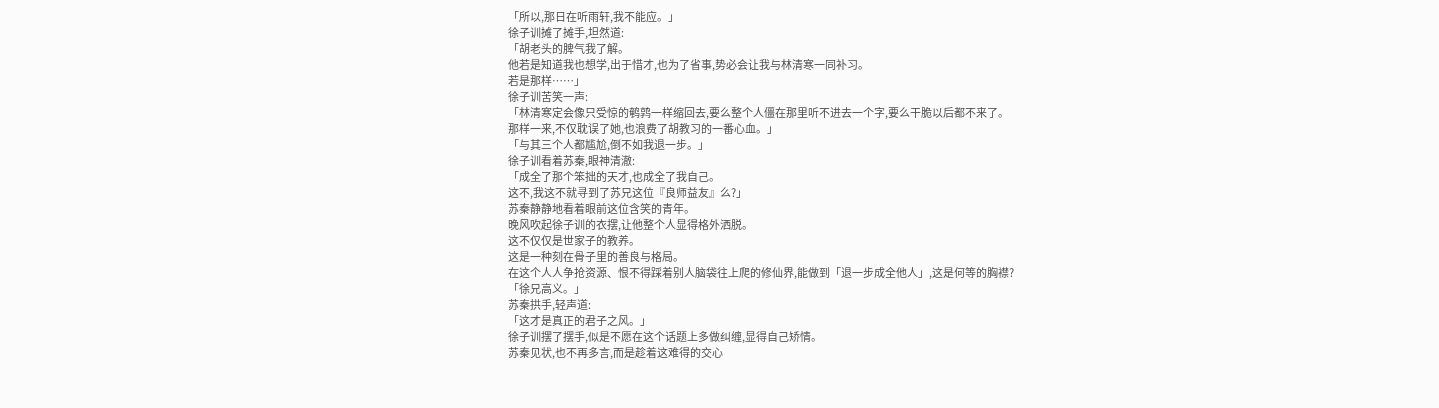「所以,那日在听雨轩,我不能应。」
徐子训摊了摊手,坦然道:
「胡老头的脾气我了解。
他若是知道我也想学,出于惜才,也为了省事,势必会让我与林清寒一同补习。
若是那样……」
徐子训苦笑一声:
「林清寒定会像只受惊的鹌鹑一样缩回去,要么整个人僵在那里听不进去一个字,要么干脆以后都不来了。
那样一来,不仅耽误了她,也浪费了胡教习的一番心血。」
「与其三个人都尴尬,倒不如我退一步。」
徐子训看着苏秦,眼神清澈:
「成全了那个笨拙的天才,也成全了我自己。
这不,我这不就寻到了苏兄这位『良师益友』么?」
苏秦静静地看着眼前这位含笑的青年。
晚风吹起徐子训的衣摆,让他整个人显得格外洒脱。
这不仅仅是世家子的教养。
这是一种刻在骨子里的善良与格局。
在这个人人争抢资源、恨不得踩着别人脑袋往上爬的修仙界,能做到「退一步成全他人」,这是何等的胸襟?
「徐兄高义。」
苏秦拱手,轻声道:
「这才是真正的君子之风。」
徐子训摆了摆手,似是不愿在这个话题上多做纠缠,显得自己矫情。
苏秦见状,也不再多言,而是趁着这难得的交心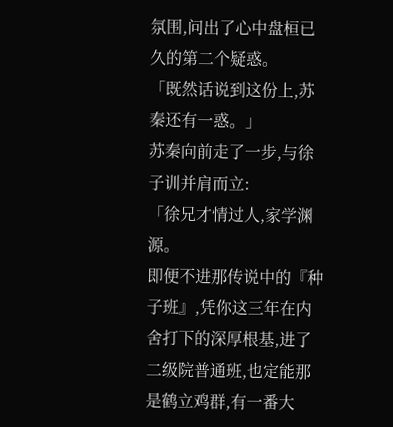氛围,问出了心中盘桓已久的第二个疑惑。
「既然话说到这份上,苏秦还有一惑。」
苏秦向前走了一步,与徐子训并肩而立:
「徐兄才情过人,家学渊源。
即便不进那传说中的『种子班』,凭你这三年在内舍打下的深厚根基,进了二级院普通班,也定能那是鹤立鸡群,有一番大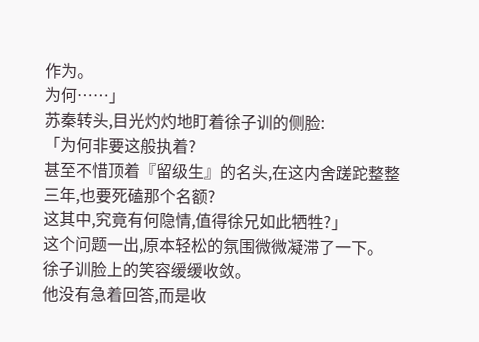作为。
为何……」
苏秦转头,目光灼灼地盯着徐子训的侧脸:
「为何非要这般执着?
甚至不惜顶着『留级生』的名头,在这内舍蹉跎整整三年,也要死磕那个名额?
这其中,究竟有何隐情,值得徐兄如此牺牲?」
这个问题一出,原本轻松的氛围微微凝滞了一下。
徐子训脸上的笑容缓缓收敛。
他没有急着回答,而是收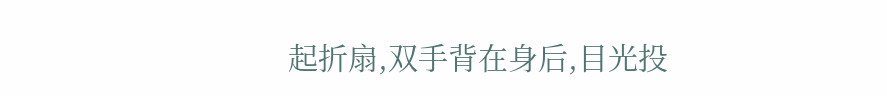起折扇,双手背在身后,目光投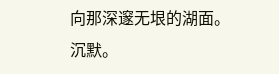向那深邃无垠的湖面。
沉默。